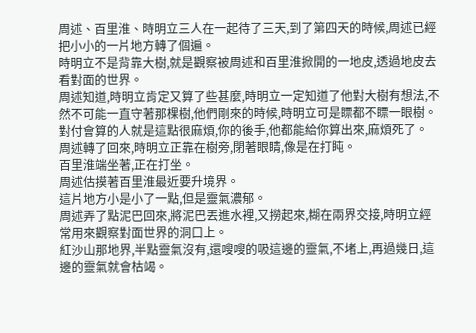周述、百里淮、時明立三人在一起待了三天,到了第四天的時候,周述已經把小小的一片地方轉了個遍。
時明立不是背靠大樹,就是觀察被周述和百里淮掀開的一地皮,透過地皮去看對面的世界。
周述知道,時明立肯定又算了些甚麼,時明立一定知道了他對大樹有想法,不然不可能一直守著那棵樹,他們剛來的時候,時明立可是瞟都不瞟一眼樹。
對付會算的人就是這點很麻煩,你的後手,他都能給你算出來,麻煩死了。
周述轉了回來,時明立正靠在樹旁,閉著眼睛,像是在打盹。
百里淮端坐著,正在打坐。
周述估摸著百里淮最近要升境界。
這片地方小是小了一點,但是靈氣濃郁。
周述弄了點泥巴回來,將泥巴丟進水裡,又撈起來,糊在兩界交接,時明立經常用來觀察對面世界的洞口上。
紅沙山那地界,半點靈氣沒有,還嗖嗖的吸這邊的靈氣,不堵上,再過幾日,這邊的靈氣就會枯竭。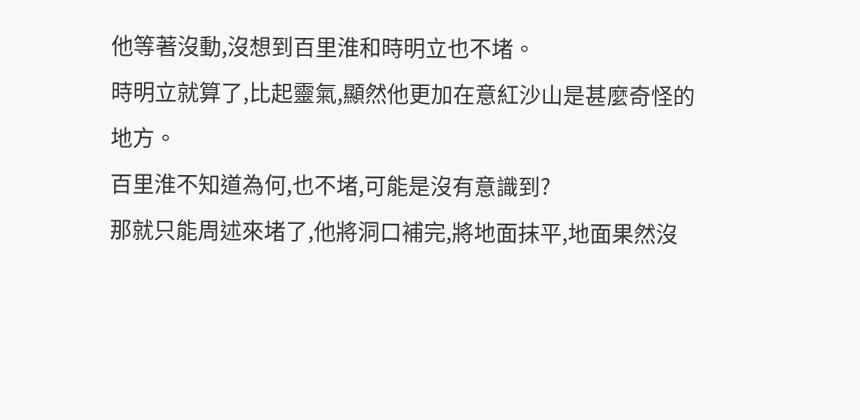他等著沒動,沒想到百里淮和時明立也不堵。
時明立就算了,比起靈氣,顯然他更加在意紅沙山是甚麼奇怪的地方。
百里淮不知道為何,也不堵,可能是沒有意識到?
那就只能周述來堵了,他將洞口補完,將地面抹平,地面果然沒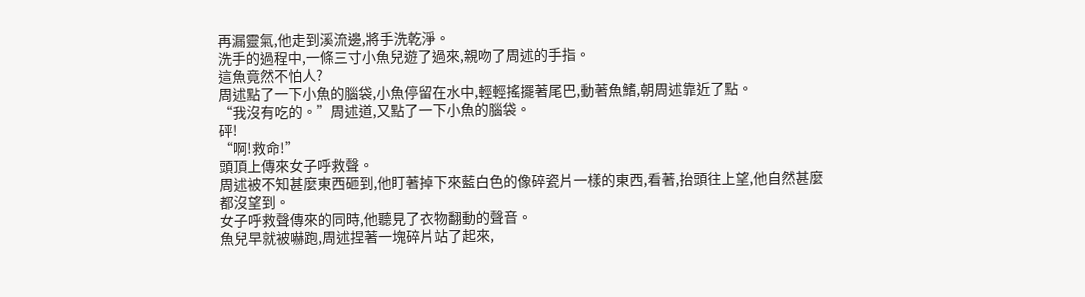再漏靈氣,他走到溪流邊,將手洗乾淨。
洗手的過程中,一條三寸小魚兒遊了過來,親吻了周述的手指。
這魚竟然不怕人?
周述點了一下小魚的腦袋,小魚停留在水中,輕輕搖擺著尾巴,動著魚鰭,朝周述靠近了點。
“我沒有吃的。”周述道,又點了一下小魚的腦袋。
砰!
“啊!救命!”
頭頂上傳來女子呼救聲。
周述被不知甚麼東西砸到,他盯著掉下來藍白色的像碎瓷片一樣的東西,看著,抬頭往上望,他自然甚麼都沒望到。
女子呼救聲傳來的同時,他聽見了衣物翻動的聲音。
魚兒早就被嚇跑,周述捏著一塊碎片站了起來,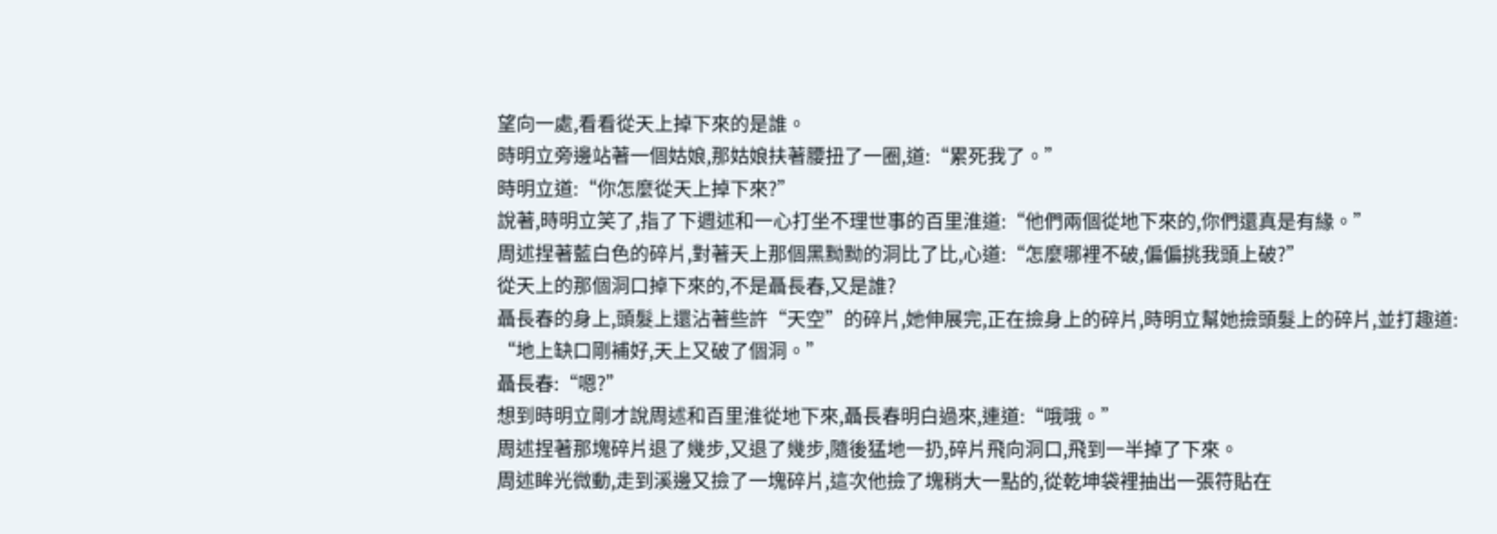望向一處,看看從天上掉下來的是誰。
時明立旁邊站著一個姑娘,那姑娘扶著腰扭了一圈,道:“累死我了。”
時明立道:“你怎麼從天上掉下來?”
說著,時明立笑了,指了下週述和一心打坐不理世事的百里淮道:“他們兩個從地下來的,你們還真是有緣。”
周述捏著藍白色的碎片,對著天上那個黑黝黝的洞比了比,心道:“怎麼哪裡不破,偏偏挑我頭上破?”
從天上的那個洞口掉下來的,不是聶長春,又是誰?
聶長春的身上,頭髮上還沾著些許“天空”的碎片,她伸展完,正在撿身上的碎片,時明立幫她撿頭髮上的碎片,並打趣道:
“地上缺口剛補好,天上又破了個洞。”
聶長春:“嗯?”
想到時明立剛才說周述和百里淮從地下來,聶長春明白過來,連道:“哦哦。”
周述捏著那塊碎片退了幾步,又退了幾步,隨後猛地一扔,碎片飛向洞口,飛到一半掉了下來。
周述眸光微動,走到溪邊又撿了一塊碎片,這次他撿了塊稍大一點的,從乾坤袋裡抽出一張符貼在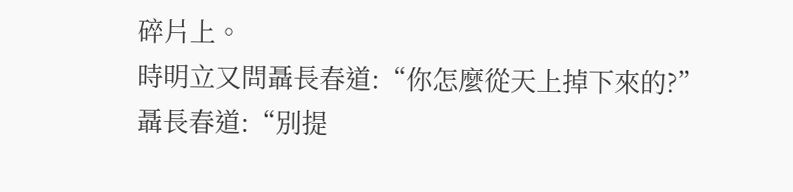碎片上。
時明立又問聶長春道:“你怎麼從天上掉下來的?”
聶長春道:“別提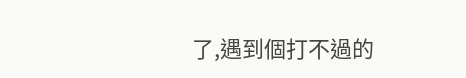了,遇到個打不過的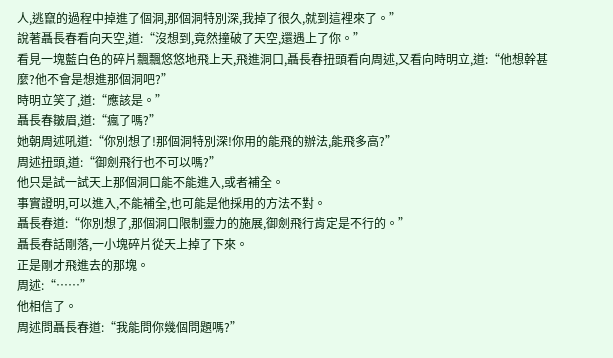人,逃竄的過程中掉進了個洞,那個洞特別深,我掉了很久,就到這裡來了。”
說著聶長春看向天空,道:“沒想到,竟然撞破了天空,還遇上了你。”
看見一塊藍白色的碎片飄飄悠悠地飛上天,飛進洞口,聶長春扭頭看向周述,又看向時明立,道:“他想幹甚麼?他不會是想進那個洞吧?”
時明立笑了,道:“應該是。”
聶長春皺眉,道:“瘋了嗎?”
她朝周述吼道:“你別想了!那個洞特別深!你用的能飛的辦法,能飛多高?”
周述扭頭,道:“御劍飛行也不可以嗎?”
他只是試一試天上那個洞口能不能進入,或者補全。
事實證明,可以進入,不能補全,也可能是他採用的方法不對。
聶長春道:“你別想了,那個洞口限制靈力的施展,御劍飛行肯定是不行的。”
聶長春話剛落,一小塊碎片從天上掉了下來。
正是剛才飛進去的那塊。
周述:“……”
他相信了。
周述問聶長春道:“我能問你幾個問題嗎?”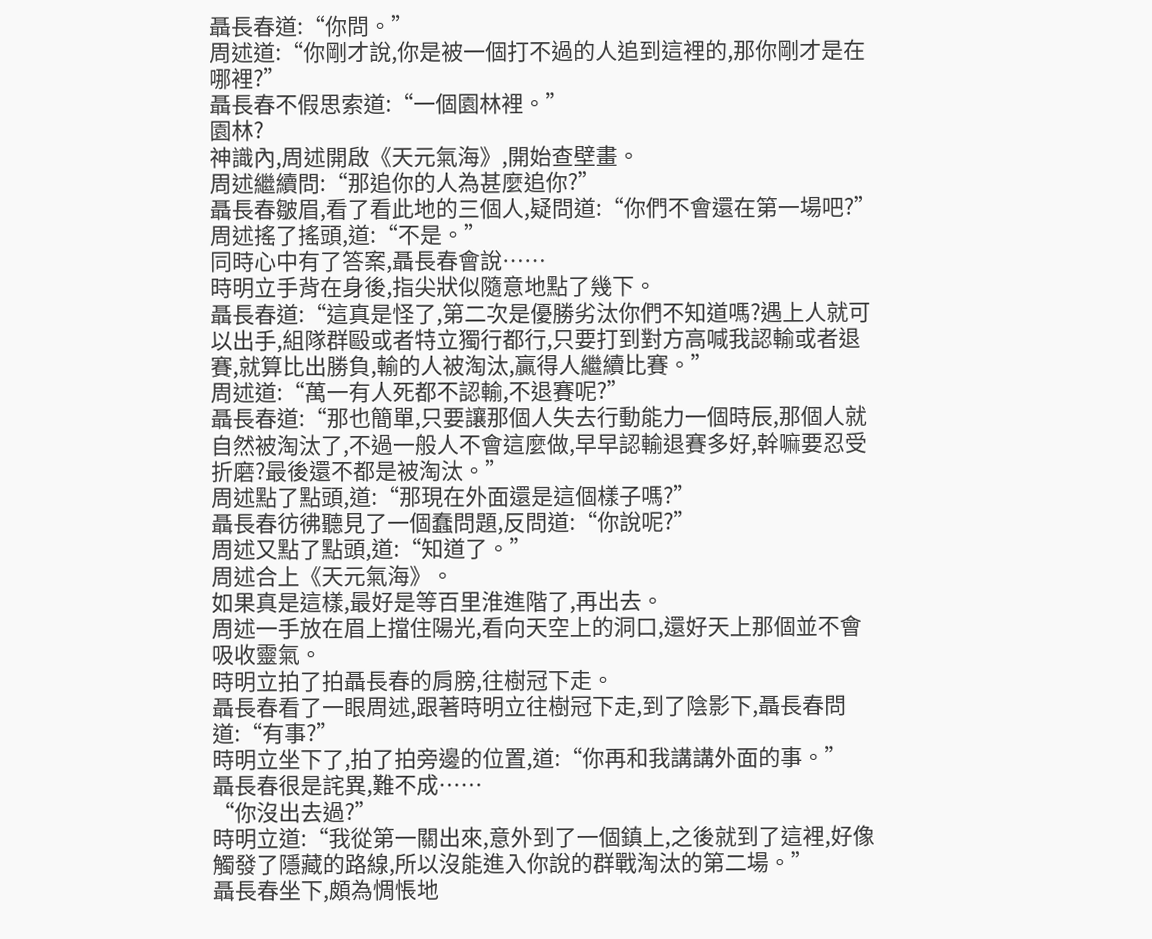聶長春道:“你問。”
周述道:“你剛才說,你是被一個打不過的人追到這裡的,那你剛才是在哪裡?”
聶長春不假思索道:“一個園林裡。”
園林?
神識內,周述開啟《天元氣海》,開始查壁畫。
周述繼續問:“那追你的人為甚麼追你?”
聶長春皺眉,看了看此地的三個人,疑問道:“你們不會還在第一場吧?”
周述搖了搖頭,道:“不是。”
同時心中有了答案,聶長春會說……
時明立手背在身後,指尖狀似隨意地點了幾下。
聶長春道:“這真是怪了,第二次是優勝劣汰你們不知道嗎?遇上人就可以出手,組隊群毆或者特立獨行都行,只要打到對方高喊我認輸或者退賽,就算比出勝負,輸的人被淘汰,贏得人繼續比賽。”
周述道:“萬一有人死都不認輸,不退賽呢?”
聶長春道:“那也簡單,只要讓那個人失去行動能力一個時辰,那個人就自然被淘汰了,不過一般人不會這麼做,早早認輸退賽多好,幹嘛要忍受折磨?最後還不都是被淘汰。”
周述點了點頭,道:“那現在外面還是這個樣子嗎?”
聶長春彷彿聽見了一個蠢問題,反問道:“你說呢?”
周述又點了點頭,道:“知道了。”
周述合上《天元氣海》。
如果真是這樣,最好是等百里淮進階了,再出去。
周述一手放在眉上擋住陽光,看向天空上的洞口,還好天上那個並不會吸收靈氣。
時明立拍了拍聶長春的肩膀,往樹冠下走。
聶長春看了一眼周述,跟著時明立往樹冠下走,到了陰影下,聶長春問道:“有事?”
時明立坐下了,拍了拍旁邊的位置,道:“你再和我講講外面的事。”
聶長春很是詫異,難不成……
“你沒出去過?”
時明立道:“我從第一關出來,意外到了一個鎮上,之後就到了這裡,好像觸發了隱藏的路線,所以沒能進入你說的群戰淘汰的第二場。”
聶長春坐下,頗為惆悵地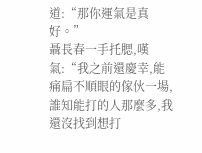道:“那你運氣是真好。”
聶長春一手托腮,嘆氣:“我之前還慶幸,能痛扁不順眼的傢伙一場,誰知能打的人那麼多,我還沒找到想打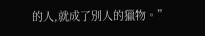的人,就成了別人的獵物。”